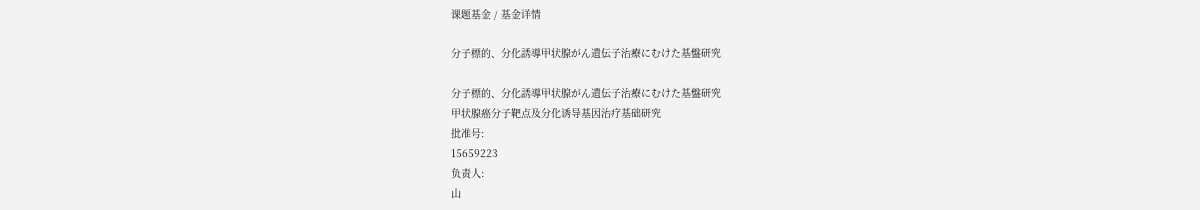课题基金 / 基金详情

分子標的、分化誘導甲状腺がん遺伝子治療にむけた基盤研究

分子標的、分化誘導甲状腺がん遺伝子治療にむけた基盤研究
甲状腺癌分子靶点及分化诱导基因治疗基础研究
批准号:
15659223
负责人:
山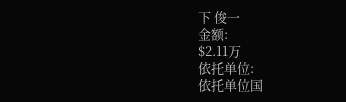下 俊一
金额:
$2.11万
依托单位:
依托单位国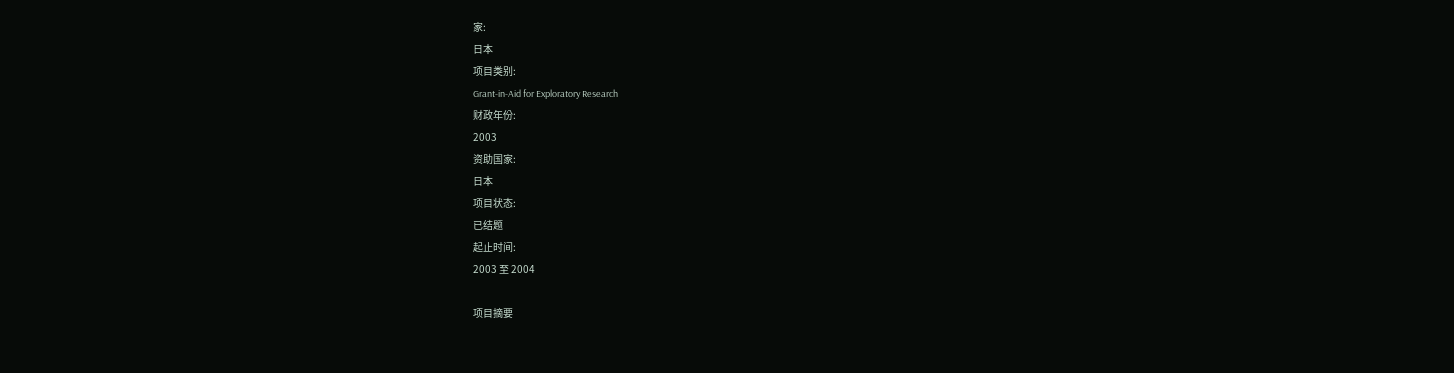家:
日本
项目类别:
Grant-in-Aid for Exploratory Research
财政年份:
2003
资助国家:
日本
项目状态:
已结题
起止时间:
2003 至 2004

项目摘要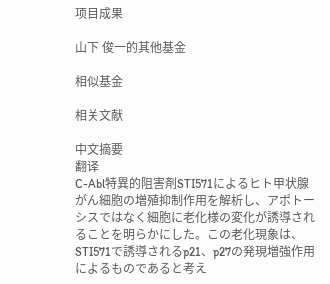项目成果

山下 俊一的其他基金

相似基金

相关文献

中文摘要
翻译
C-Abl特異的阻害剤STI571によるヒト甲状腺がん細胞の増殖抑制作用を解析し、アポトーシスではなく細胞に老化様の変化が誘導されることを明らかにした。この老化現象は、STI571で誘導されるp21、p27の発現増強作用によるものであると考え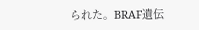られた。BRAF遺伝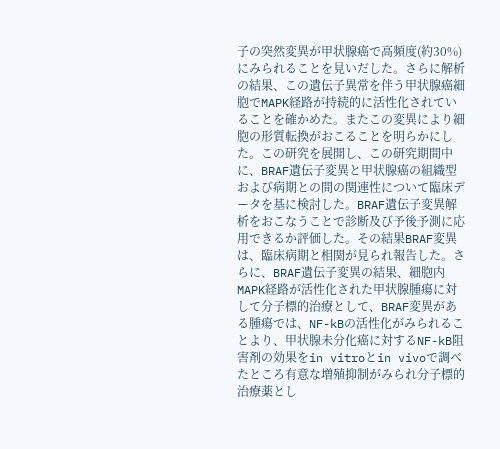子の突然変異が甲状腺癌で高頻度(約30%)にみられることを見いだした。さらに解析の結果、この遺伝子異常を伴う甲状腺癌細胞でMAPK経路が持続的に活性化されていることを確かめた。またこの変異により細胞の形質転換がおこることを明らかにした。この研究を展開し、この研究期間中に、BRAF遺伝子変異と甲状腺癌の組織型および病期との間の関連性について臨床データを基に検討した。BRAF遺伝子変異解析をおこなうことで診断及び予後予測に応用できるか評価した。その結果BRAF変異は、臨床病期と相関が見られ報告した。さらに、BRAF遺伝子変異の結果、細胞内MAPK経路が活性化された甲状腺腫瘍に対して分子標的治療として、BRAF変異がある腫瘍では、NF-kBの活性化がみられることより、甲状腺未分化癌に対するNF-kB阻害剤の効果をin vitroとin vivoで調べたところ有意な増殖抑制がみられ分子標的治療薬とし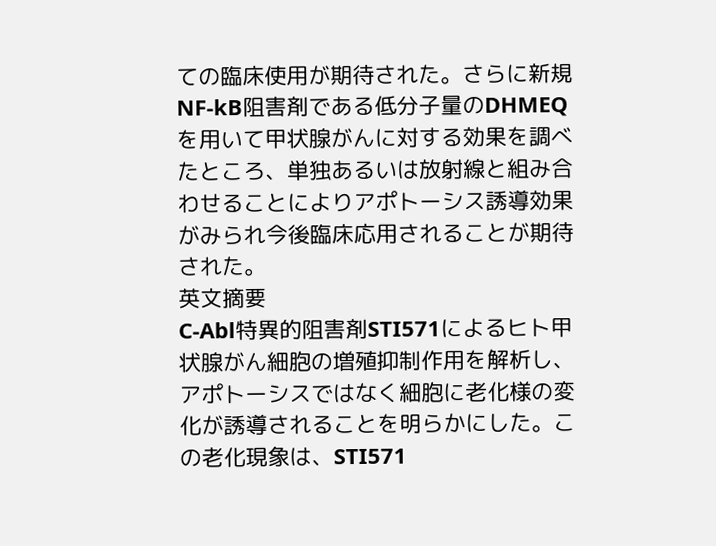ての臨床使用が期待された。さらに新規NF-kB阻害剤である低分子量のDHMEQを用いて甲状腺がんに対する効果を調べたところ、単独あるいは放射線と組み合わせることによりアポトーシス誘導効果がみられ今後臨床応用されることが期待された。
英文摘要
C-Abl特異的阻害剤STI571によるヒト甲状腺がん細胞の増殖抑制作用を解析し、アポトーシスではなく細胞に老化様の変化が誘導されることを明らかにした。この老化現象は、STI571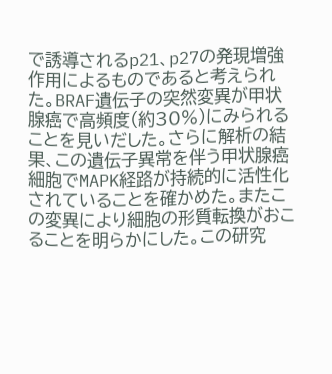で誘導されるp21、p27の発現増強作用によるものであると考えられた。BRAF遺伝子の突然変異が甲状腺癌で高頻度(約30%)にみられることを見いだした。さらに解析の結果、この遺伝子異常を伴う甲状腺癌細胞でMAPK経路が持続的に活性化されていることを確かめた。またこの変異により細胞の形質転換がおこることを明らかにした。この研究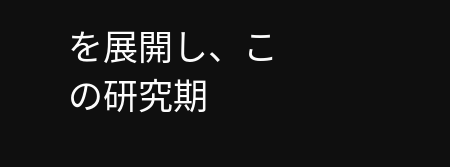を展開し、この研究期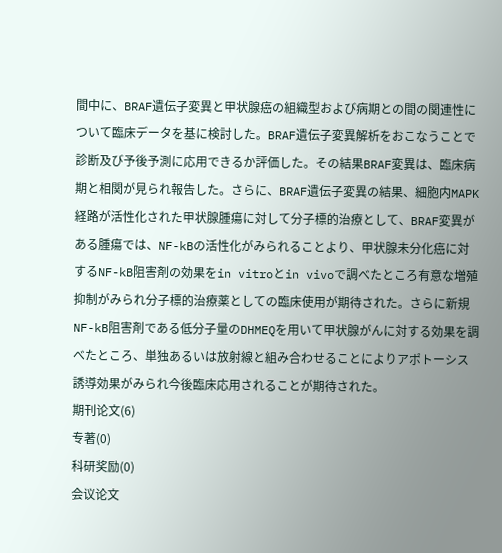間中に、BRAF遺伝子変異と甲状腺癌の組織型および病期との間の関連性について臨床データを基に検討した。BRAF遺伝子変異解析をおこなうことで診断及び予後予測に応用できるか評価した。その結果BRAF変異は、臨床病期と相関が見られ報告した。さらに、BRAF遺伝子変異の結果、細胞内MAPK経路が活性化された甲状腺腫瘍に対して分子標的治療として、BRAF変異がある腫瘍では、NF-kBの活性化がみられることより、甲状腺未分化癌に対するNF-kB阻害剤の効果をin vitroとin vivoで調べたところ有意な増殖抑制がみられ分子標的治療薬としての臨床使用が期待された。さらに新規NF-kB阻害剤である低分子量のDHMEQを用いて甲状腺がんに対する効果を調べたところ、単独あるいは放射線と組み合わせることによりアポトーシス誘導効果がみられ今後臨床応用されることが期待された。
期刊论文(6)
专著(0)
科研奖励(0)
会议论文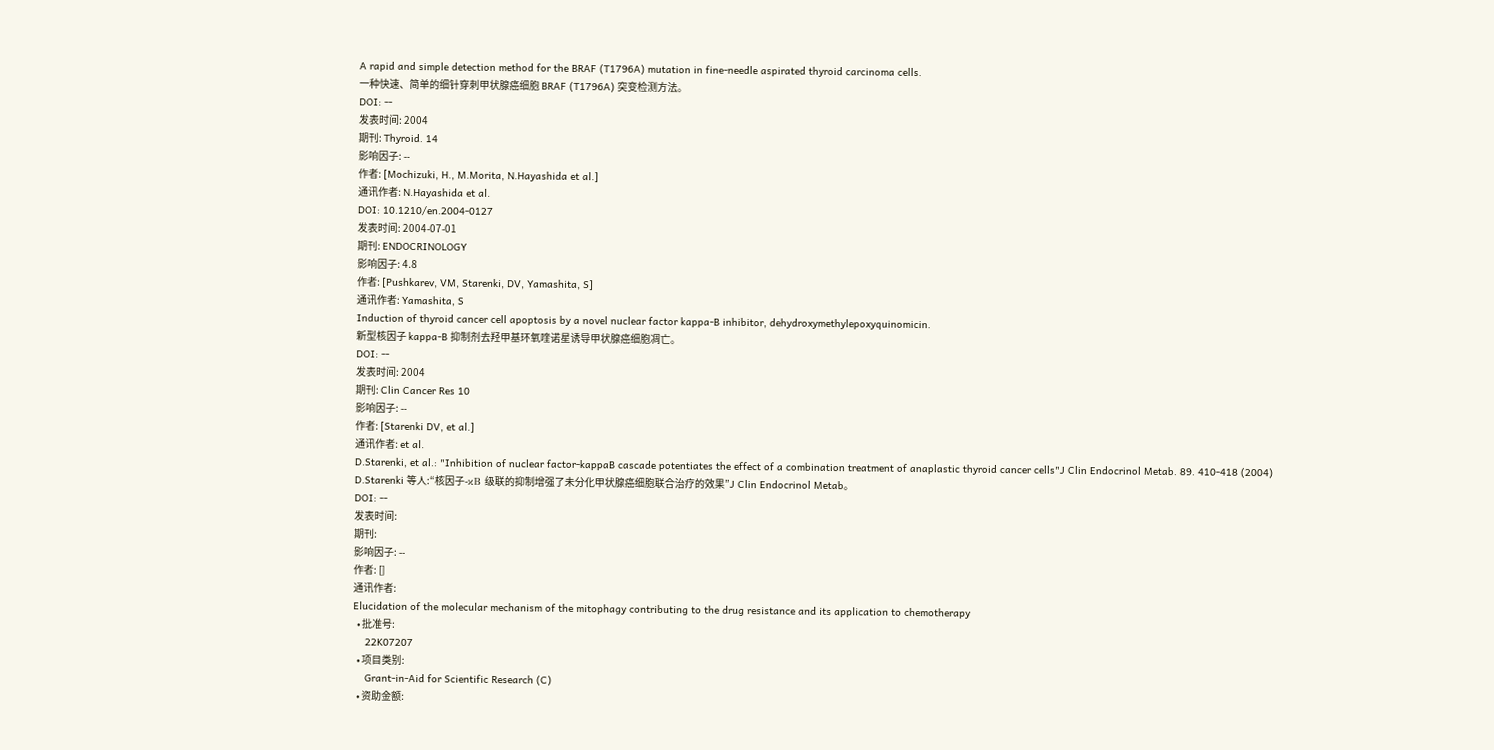A rapid and simple detection method for the BRAF (T1796A) mutation in fine-needle aspirated thyroid carcinoma cells.
一种快速、简单的细针穿刺甲状腺癌细胞 BRAF (T1796A) 突变检测方法。
DOI: --
发表时间: 2004
期刊: Thyroid. 14
影响因子: --
作者: [Mochizuki, H., M.Morita, N.Hayashida et al.]
通讯作者: N.Hayashida et al.
DOI: 10.1210/en.2004-0127
发表时间: 2004-07-01
期刊: ENDOCRINOLOGY
影响因子: 4.8
作者: [Pushkarev, VM, Starenki, DV, Yamashita, S]
通讯作者: Yamashita, S
Induction of thyroid cancer cell apoptosis by a novel nuclear factor kappa-B inhibitor, dehydroxymethylepoxyquinomicin.
新型核因子 kappa-B 抑制剂去羟甲基环氧喹诺星诱导甲状腺癌细胞凋亡。
DOI: --
发表时间: 2004
期刊: Clin Cancer Res 10
影响因子: --
作者: [Starenki DV, et al.]
通讯作者: et al.
D.Starenki, et al.: "Inhibition of nuclear factor-kappaB cascade potentiates the effect of a combination treatment of anaplastic thyroid cancer cells"J Clin Endocrinol Metab. 89. 410-418 (2004)
D.Starenki 等人:“核因子-κB 级联的抑制增强了未分化甲状腺癌细胞联合治疗的效果”J Clin Endocrinol Metab。
DOI: --
发表时间:
期刊:
影响因子: --
作者: []
通讯作者:
Elucidation of the molecular mechanism of the mitophagy contributing to the drug resistance and its application to chemotherapy
  • 批准号:
    22K07207
  • 项目类别:
    Grant-in-Aid for Scientific Research (C)
  • 资助金额: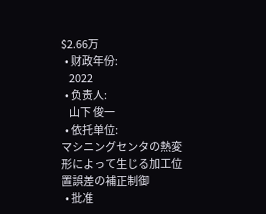$2.66万
  • 财政年份:
    2022
  • 负责人:
    山下 俊一
  • 依托单位:
マシニングセンタの熱変形によって生じる加工位置誤差の補正制御
  • 批准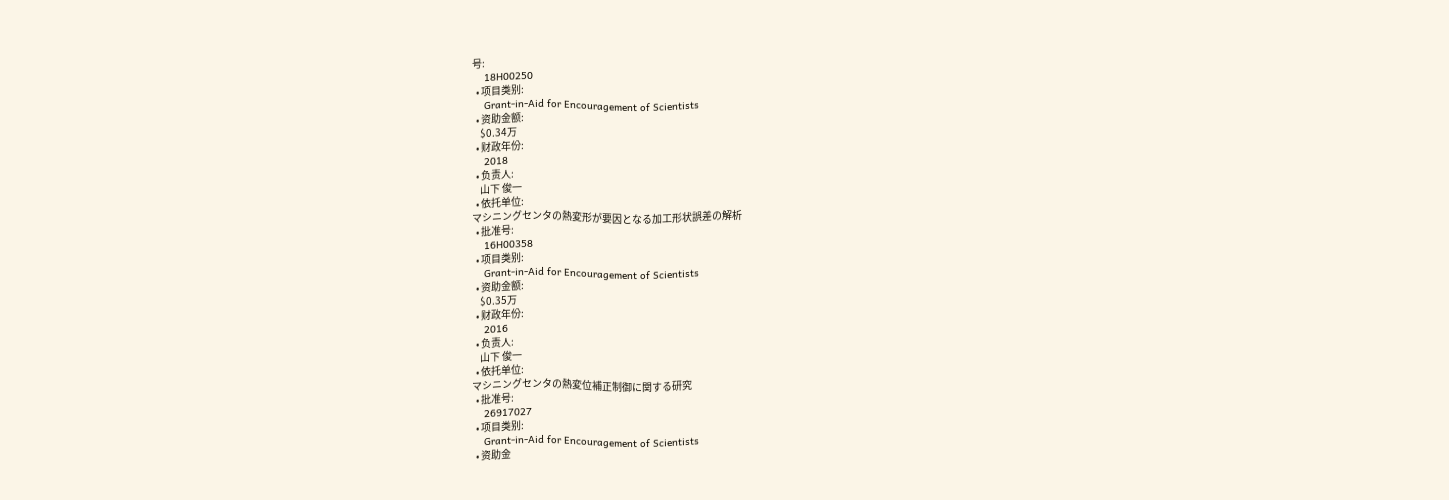号:
    18H00250
  • 项目类别:
    Grant-in-Aid for Encouragement of Scientists
  • 资助金额:
    $0.34万
  • 财政年份:
    2018
  • 负责人:
    山下 俊一
  • 依托单位:
マシニングセンタの熱変形が要因となる加工形状誤差の解析
  • 批准号:
    16H00358
  • 项目类别:
    Grant-in-Aid for Encouragement of Scientists
  • 资助金额:
    $0.35万
  • 财政年份:
    2016
  • 负责人:
    山下 俊一
  • 依托单位:
マシニングセンタの熱変位補正制御に関する研究
  • 批准号:
    26917027
  • 项目类别:
    Grant-in-Aid for Encouragement of Scientists
  • 资助金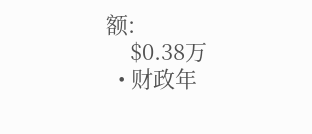额:
    $0.38万
  • 财政年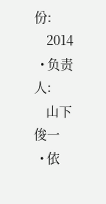份:
    2014
  • 负责人:
    山下 俊一
  • 依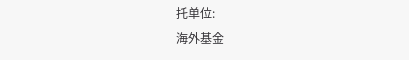托单位:
海外基金